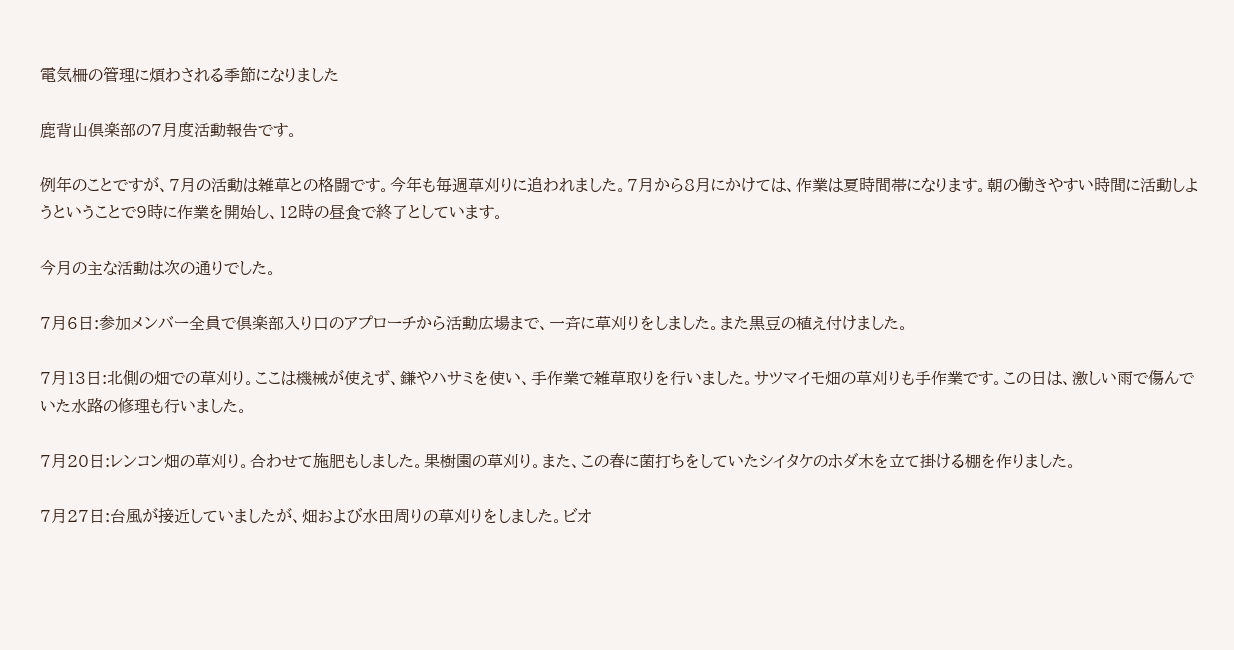電気柵の管理に煩わされる季節になりました

鹿背山倶楽部の7月度活動報告です。

例年のことですが、7月の活動は雑草との格闘です。今年も毎週草刈りに追われました。7月から8月にかけては、作業は夏時間帯になります。朝の働きやすい時間に活動しようということで9時に作業を開始し、12時の昼食で終了としています。

今月の主な活動は次の通りでした。

7月6日:参加メンバー全員で倶楽部入り口のアプローチから活動広場まで、一斉に草刈りをしました。また黒豆の植え付けました。

7月13日:北側の畑での草刈り。ここは機械が使えず、鎌やハサミを使い、手作業で雑草取りを行いました。サツマイモ畑の草刈りも手作業です。この日は、激しい雨で傷んでいた水路の修理も行いました。

7月20日:レンコン畑の草刈り。合わせて施肥もしました。果樹園の草刈り。また、この春に菌打ちをしていたシイタケのホダ木を立て掛ける棚を作りました。

7月27日:台風が接近していましたが、畑および水田周りの草刈りをしました。ビオ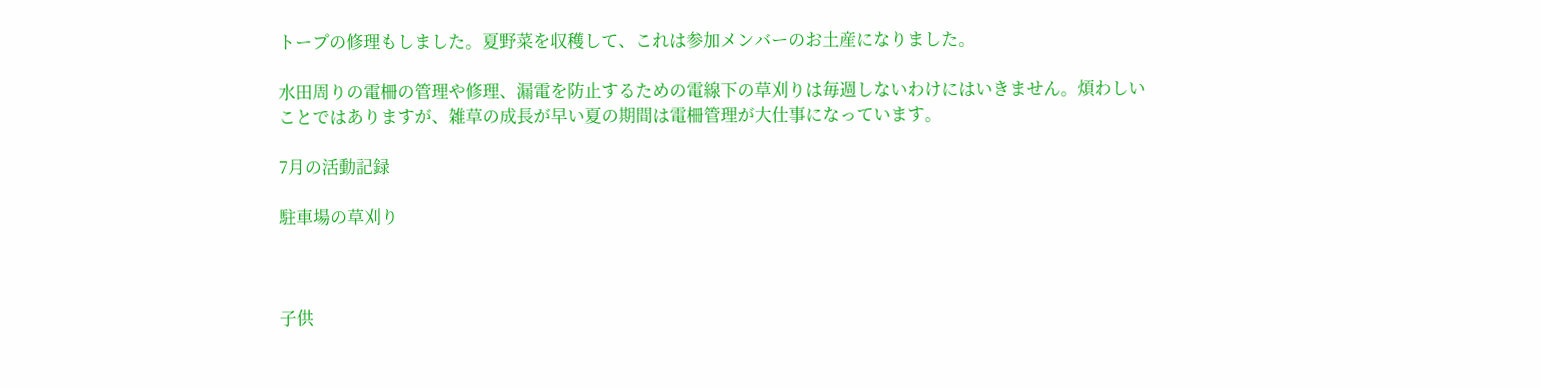トープの修理もしました。夏野菜を収穫して、これは参加メンバーのお土産になりました。

水田周りの電柵の管理や修理、漏電を防止するための電線下の草刈りは毎週しないわけにはいきません。煩わしいことではありますが、雑草の成長が早い夏の期間は電柵管理が大仕事になっています。

7月の活動記録

駐車場の草刈り



子供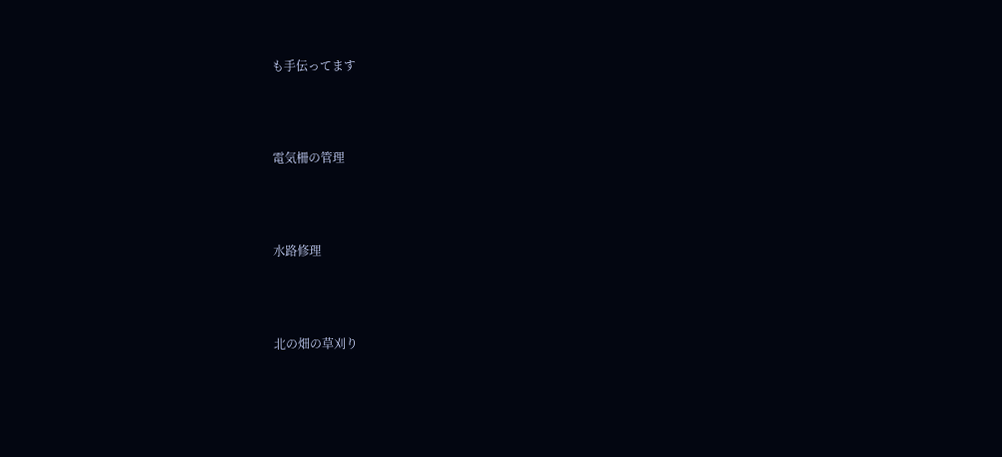も手伝ってます



電気柵の管理



水路修理



北の畑の草刈り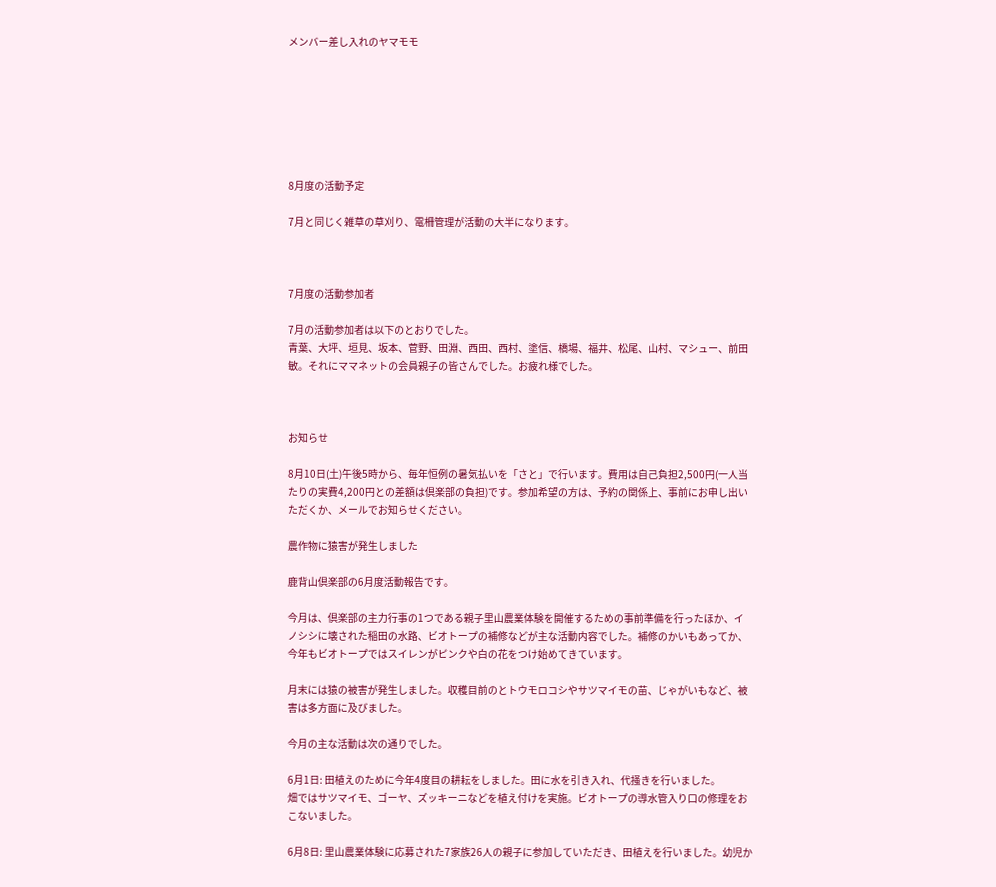メンバー差し入れのヤマモモ







8月度の活動予定

7月と同じく雑草の草刈り、電柵管理が活動の大半になります。



7月度の活動参加者

7月の活動参加者は以下のとおりでした。
青葉、大坪、垣見、坂本、菅野、田淵、西田、西村、塗信、橋場、福井、松尾、山村、マシュー、前田敏。それにママネットの会員親子の皆さんでした。お疲れ様でした。



お知らせ

8月10日(土)午後5時から、毎年恒例の暑気払いを「さと」で行います。費用は自己負担2,500円(一人当たりの実費4,200円との差額は倶楽部の負担)です。参加希望の方は、予約の関係上、事前にお申し出いただくか、メールでお知らせください。

農作物に猿害が発生しました

鹿背山倶楽部の6月度活動報告です。

今月は、倶楽部の主力行事の1つである親子里山農業体験を開催するための事前準備を行ったほか、イノシシに壊された稲田の水路、ビオトープの補修などが主な活動内容でした。補修のかいもあってか、今年もビオトープではスイレンがピンクや白の花をつけ始めてきています。

月末には猿の被害が発生しました。収穫目前のとトウモロコシやサツマイモの苗、じゃがいもなど、被害は多方面に及びました。

今月の主な活動は次の通りでした。

6月1日: 田植えのために今年4度目の耕耘をしました。田に水を引き入れ、代掻きを行いました。
畑ではサツマイモ、ゴーヤ、ズッキーニなどを植え付けを実施。ビオトープの導水管入り口の修理をおこないました。

6月8日: 里山農業体験に応募された7家族26人の親子に参加していただき、田植えを行いました。幼児か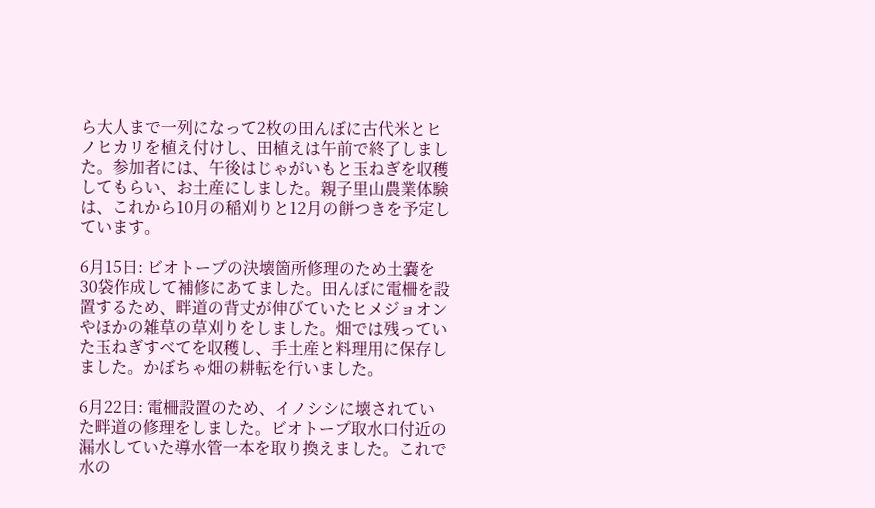ら大人まで一列になって2枚の田んぼに古代米とヒノヒカリを植え付けし、田植えは午前で終了しました。参加者には、午後はじゃがいもと玉ねぎを収穫してもらい、お土産にしました。親子里山農業体験は、これから10月の稲刈りと12月の餅つきを予定しています。

6月15日: ビオトープの決壊箇所修理のため土嚢を30袋作成して補修にあてました。田んぼに電柵を設置するため、畔道の背丈が伸びていたヒメジョオンやほかの雑草の草刈りをしました。畑では残っていた玉ねぎすべてを収穫し、手土産と料理用に保存しました。かぼちゃ畑の耕転を行いました。

6月22日: 電柵設置のため、イノシシに壊されていた畔道の修理をしました。ビオトープ取水口付近の漏水していた導水管一本を取り換えました。これで水の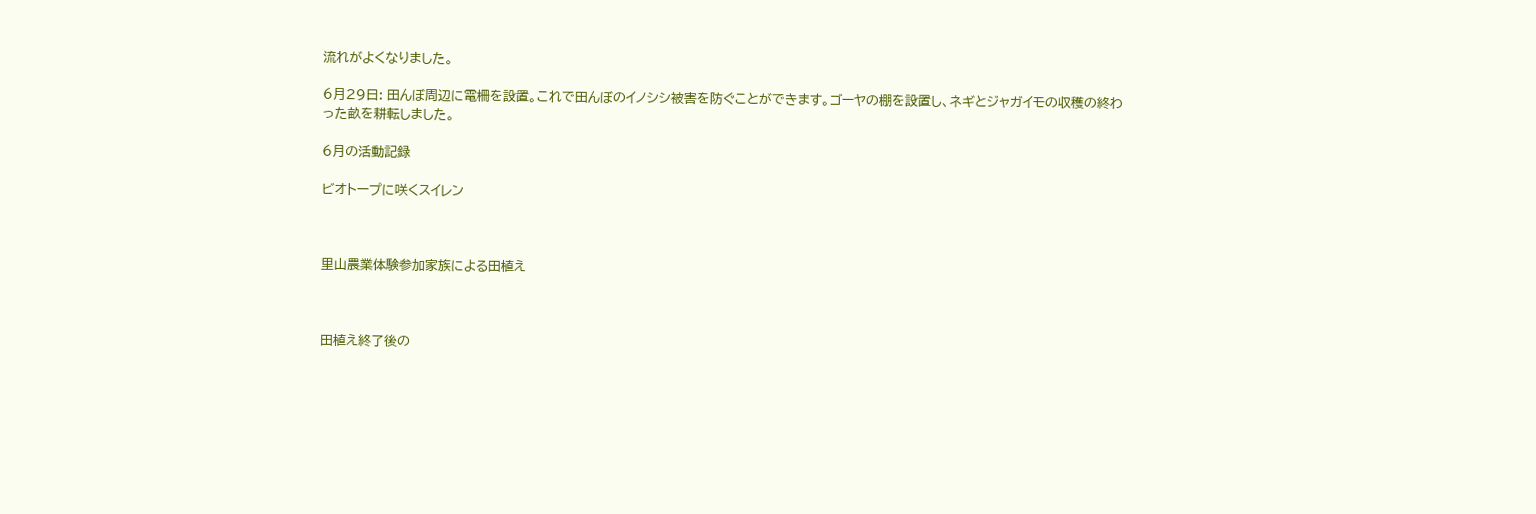流れがよくなりました。

6月29日: 田んぼ周辺に電柵を設置。これで田んぼのイノシシ被害を防ぐことができます。ゴーヤの棚を設置し、ネギとジャガイモの収穫の終わった畝を耕転しました。

6月の活動記録

ビオトープに咲くスイレン



里山農業体験参加家族による田植え



田植え終了後の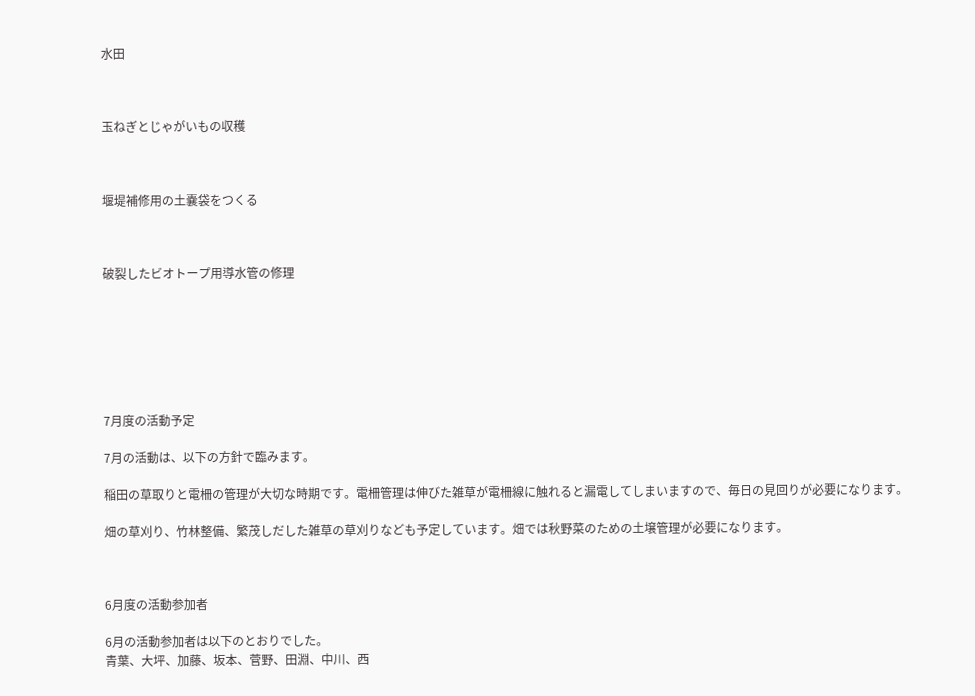水田



玉ねぎとじゃがいもの収穫



堰堤補修用の土嚢袋をつくる



破裂したビオトープ用導水管の修理







7月度の活動予定

7月の活動は、以下の方針で臨みます。

稲田の草取りと電柵の管理が大切な時期です。電柵管理は伸びた雑草が電柵線に触れると漏電してしまいますので、毎日の見回りが必要になります。

畑の草刈り、竹林整備、繁茂しだした雑草の草刈りなども予定しています。畑では秋野菜のための土壌管理が必要になります。



6月度の活動参加者

6月の活動参加者は以下のとおりでした。
青葉、大坪、加藤、坂本、菅野、田淵、中川、西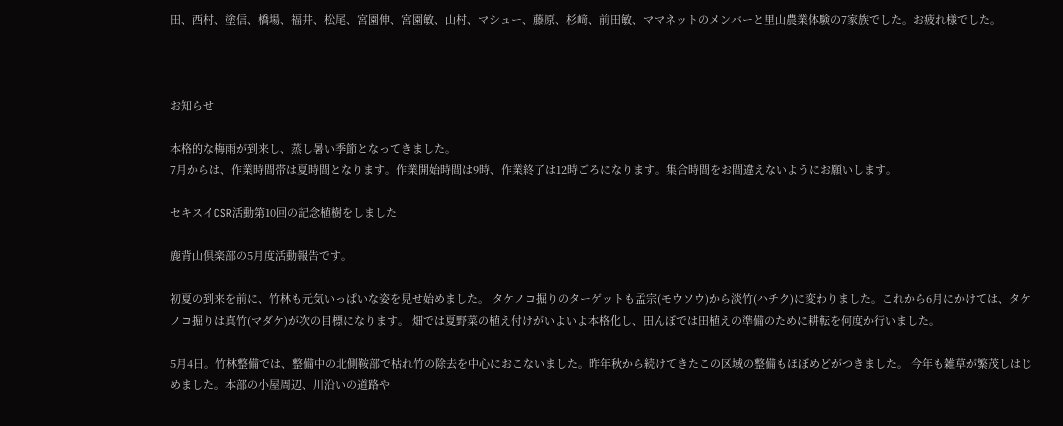田、西村、塗信、橋場、福井、松尾、宮園伸、宮園敏、山村、マシュー、藤原、杉﨑、前田敏、ママネットのメンバーと里山農業体験の7家族でした。お疲れ様でした。



お知らせ

本格的な梅雨が到来し、蒸し暑い季節となってきました。
7月からは、作業時間帯は夏時間となります。作業開始時間は9時、作業終了は12時ごろになります。集合時間をお間違えないようにお願いします。

セキスイCSR活動第10回の記念植樹をしました

鹿背山倶楽部の5月度活動報告です。

初夏の到来を前に、竹林も元気いっぱいな姿を見せ始めました。 タケノコ掘りのターゲットも孟宗(モウソウ)から淡竹(ハチク)に変わりました。これから6月にかけては、タケノコ掘りは真竹(マダケ)が次の目標になります。 畑では夏野菜の植え付けがいよいよ本格化し、田んぼでは田植えの準備のために耕転を何度か行いました。

5月4日。竹林整備では、整備中の北側鞍部で枯れ竹の除去を中心におこないました。昨年秋から続けてきたこの区域の整備もほぼめどがつきました。 今年も雑草が繁茂しはじめました。本部の小屋周辺、川沿いの道路や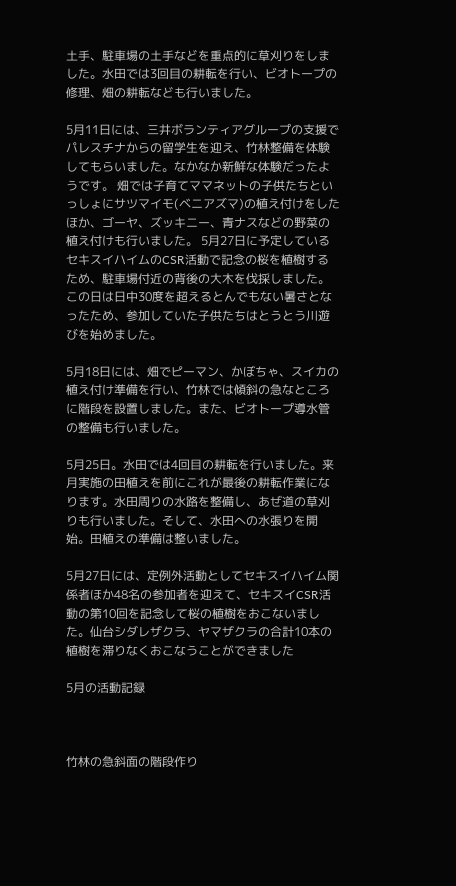土手、駐車場の土手などを重点的に草刈りをしました。水田では3回目の耕転を行い、ビオトープの修理、畑の耕転なども行いました。

5月11日には、三井ボランティアグループの支援でパレスチナからの留学生を迎え、竹林整備を体験してもらいました。なかなか新鮮な体験だったようです。 畑では子育てママネットの子供たちといっしょにサツマイモ(ベニアズマ)の植え付けをしたほか、ゴーヤ、ズッキニー、青ナスなどの野菜の植え付けも行いました。 5月27日に予定しているセキスイハイムのCSR活動で記念の桜を植樹するため、駐車場付近の背後の大木を伐採しました。 この日は日中30度を超えるとんでもない暑さとなったため、参加していた子供たちはとうとう川遊びを始めました。

5月18日には、畑でピーマン、かぼちゃ、スイカの植え付け準備を行い、竹林では傾斜の急なところに階段を設置しました。また、ビオトープ導水管の整備も行いました。

5月25日。水田では4回目の耕転を行いました。来月実施の田植えを前にこれが最後の耕転作業になります。水田周りの水路を整備し、あぜ道の草刈りも行いました。そして、水田への水張りを開始。田植えの準備は整いました。

5月27日には、定例外活動としてセキスイハイム関係者ほか48名の参加者を迎えて、セキスイCSR活動の第10回を記念して桜の植樹をおこないました。仙台シダレザクラ、ヤマザクラの合計10本の植樹を滞りなくおこなうことができました

5月の活動記録



竹林の急斜面の階段作り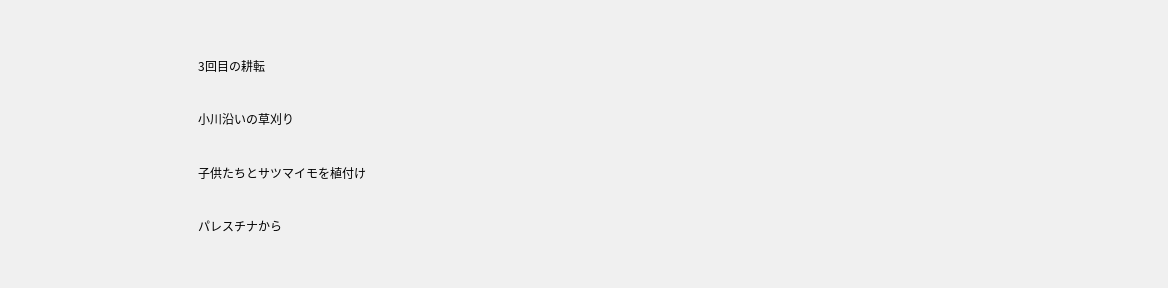3回目の耕転

小川沿いの草刈り

子供たちとサツマイモを植付け

パレスチナから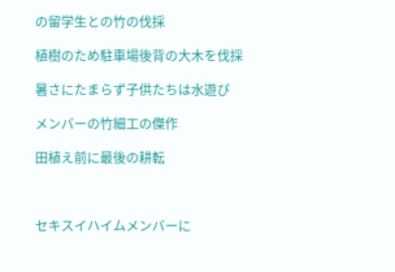の留学生との竹の伐採

植樹のため駐車場後背の大木を伐採

暑さにたまらず子供たちは水遊び

メンバーの竹細工の傑作

田植え前に最後の耕転



セキスイハイムメンバーに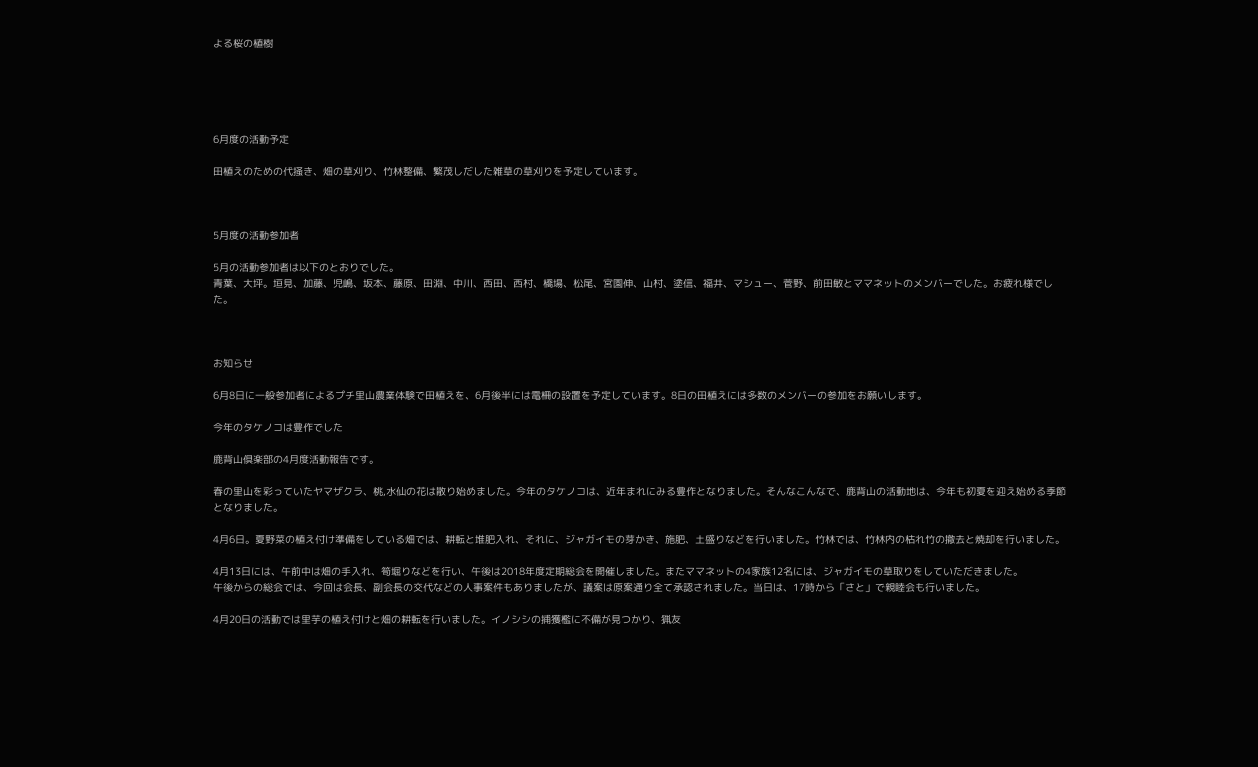よる桜の植樹





6月度の活動予定

田植えのための代掻き、畑の草刈り、竹林整備、繁茂しだした雑草の草刈りを予定しています。



5月度の活動参加者

5月の活動参加者は以下のとおりでした。
青葉、大坪。垣見、加藤、児嶋、坂本、藤原、田淵、中川、西田、西村、橋場、松尾、宮園伸、山村、塗信、福井、マシュー、菅野、前田敏とママネットのメンバーでした。お疲れ様でした。



お知らせ

6月8日に一般参加者によるプチ里山農業体験で田植えを、6月後半には電柵の設置を予定しています。8日の田植えには多数のメンバーの参加をお願いします。

今年のタケノコは豊作でした

鹿背山倶楽部の4月度活動報告です。

春の里山を彩っていたヤマザクラ、桃,水仙の花は散り始めました。今年のタケノコは、近年まれにみる豊作となりました。そんなこんなで、鹿背山の活動地は、今年も初夏を迎え始める季節となりました。

4月6日。夏野菜の植え付け準備をしている畑では、耕転と堆肥入れ、それに、ジャガイモの芽かき、施肥、土盛りなどを行いました。竹林では、竹林内の枯れ竹の撤去と焼却を行いました。

4月13日には、午前中は畑の手入れ、筍堀りなどを行い、午後は2018年度定期総会を開催しました。またママネットの4家族12名には、ジャガイモの草取りをしていただきました。
午後からの総会では、今回は会長、副会長の交代などの人事案件もありましたが、議案は原案通り全て承認されました。当日は、17時から「さと」で親睦会も行いました。

4月20日の活動では里芋の植え付けと畑の耕転を行いました。イノシシの捕獲檻に不備が見つかり、猟友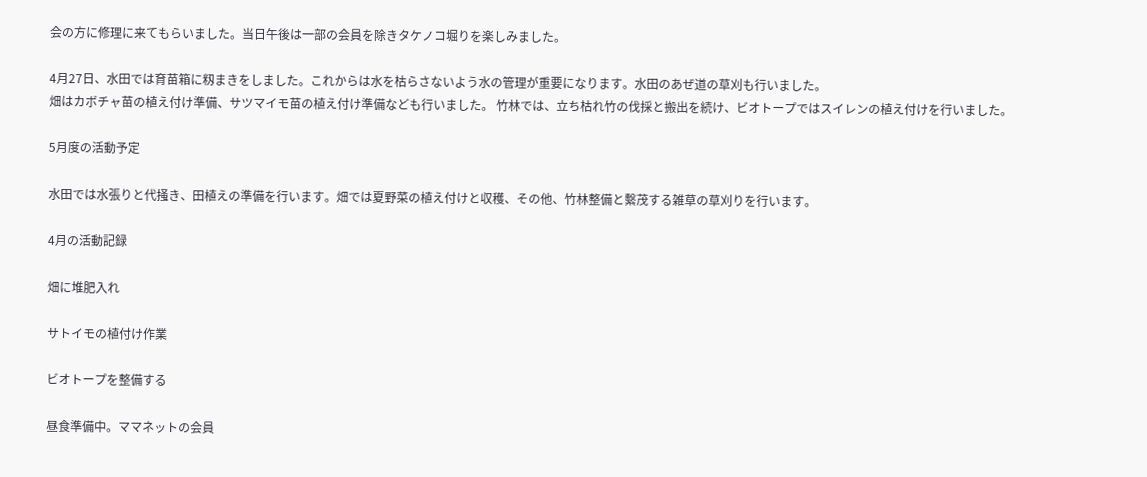会の方に修理に来てもらいました。当日午後は一部の会員を除きタケノコ堀りを楽しみました。

4月27日、水田では育苗箱に籾まきをしました。これからは水を枯らさないよう水の管理が重要になります。水田のあぜ道の草刈も行いました。
畑はカボチャ苗の植え付け準備、サツマイモ苗の植え付け準備なども行いました。 竹林では、立ち枯れ竹の伐採と搬出を続け、ビオトープではスイレンの植え付けを行いました。

5月度の活動予定

水田では水張りと代掻き、田植えの準備を行います。畑では夏野菜の植え付けと収穫、その他、竹林整備と繫茂する雑草の草刈りを行います。

4月の活動記録

畑に堆肥入れ

サトイモの植付け作業

ビオトープを整備する

昼食準備中。ママネットの会員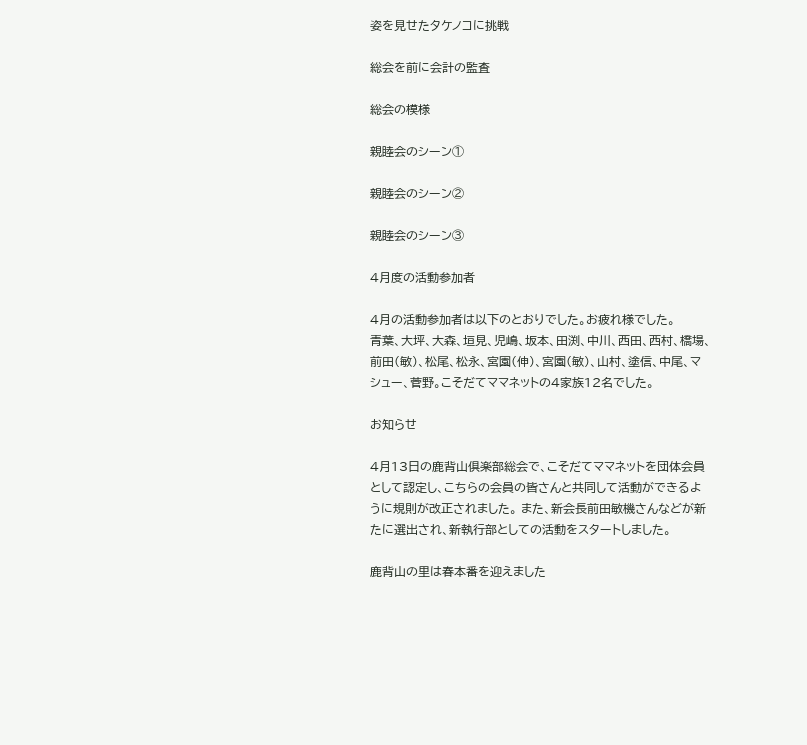姿を見せたタケノコに挑戦

総会を前に会計の監査

総会の模様

親睦会のシーン①

親睦会のシーン②

親睦会のシーン③

4月度の活動参加者

4月の活動参加者は以下のとおりでした。お疲れ様でした。
青葉、大坪、大森、垣見、児嶋、坂本、田渕、中川、西田、西村、橋場、前田(敏)、松尾、松永、宮園(伸)、宮園(敏)、山村、塗信、中尾、マシュー、菅野。こそだてママネットの4家族12名でした。

お知らせ

4月13日の鹿背山倶楽部総会で、こそだてママネットを団体会員として認定し、こちらの会員の皆さんと共同して活動ができるように規則が改正されました。 また、新会長前田敏機さんなどが新たに選出され、新執行部としての活動をスタートしました。

鹿背山の里は春本番を迎えました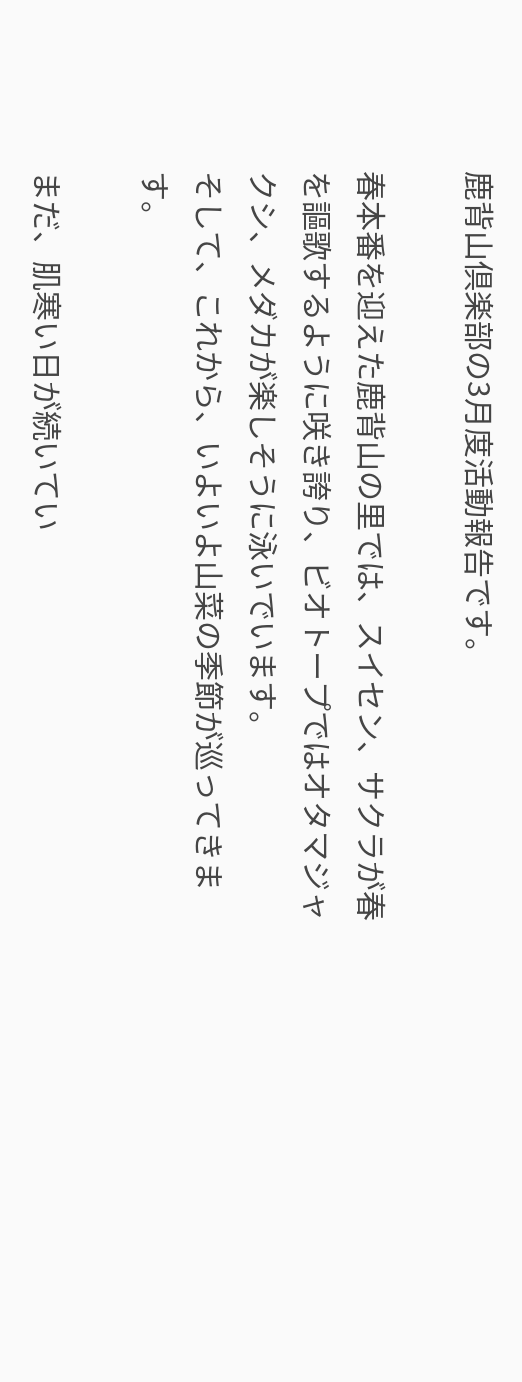鹿背山倶楽部の3月度活動報告です。

春本番を迎えた鹿背山の里では、スイセン、サクラが春を謳歌するように咲き誇り、ビオトープではオタマジャクシ、メダカが楽しそうに泳いでいます。
そして、これから、いよいよ山菜の季節が巡ってきます。

まだ、肌寒い日が続いてい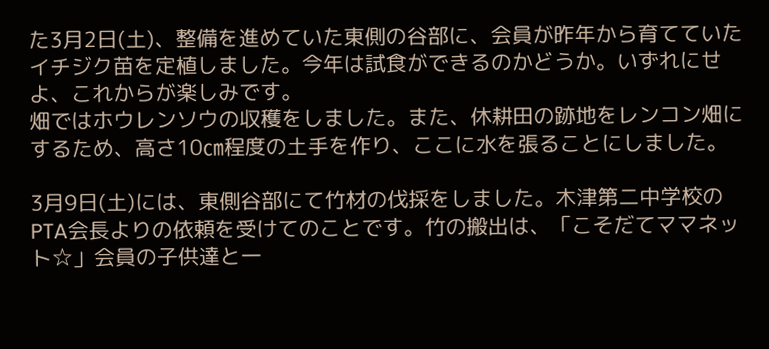た3月2日(土)、整備を進めていた東側の谷部に、会員が昨年から育てていたイチジク苗を定植しました。今年は試食ができるのかどうか。いずれにせよ、これからが楽しみです。
畑ではホウレンソウの収穫をしました。また、休耕田の跡地をレンコン畑にするため、高さ10㎝程度の土手を作り、ここに水を張ることにしました。

3月9日(土)には、東側谷部にて竹材の伐採をしました。木津第二中学校のPTA会長よりの依頼を受けてのことです。竹の搬出は、「こそだてママネット☆」会員の子供達と一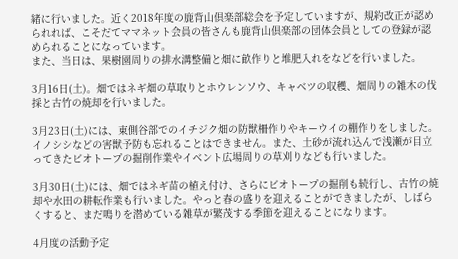緒に行いました。近く2018年度の鹿背山倶楽部総会を予定していますが、規約改正が認められれば、こそだてママネット会員の皆さんも鹿背山倶楽部の団体会員としての登録が認められることになっています。
また、当日は、果樹園周りの排水溝整備と畑に畝作りと堆肥入れをなどを行いました。

3月16日(土)。畑ではネギ畑の草取りとホウレンソウ、キャベツの収穫、畑周りの雑木の伐採と古竹の焼却を行いました。

3月23日(土)には、東側谷部でのイチジク畑の防獣柵作りやキーウイの棚作りをしました。イノシシなどの害獣予防も忘れることはできません。また、土砂が流れ込んで浅瀬が目立ってきたビオトープの掘削作業やイベント広場周りの草刈りなども行いました。

3月30日(土)には、畑ではネギ苗の植え付け、さらにビオトープの掘削も続行し、古竹の焼却や水田の耕転作業も行いました。やっと春の盛りを迎えることができましたが、しばらくすると、まだ鳴りを潜めている雑草が繁茂する季節を迎えることになります。

4月度の活動予定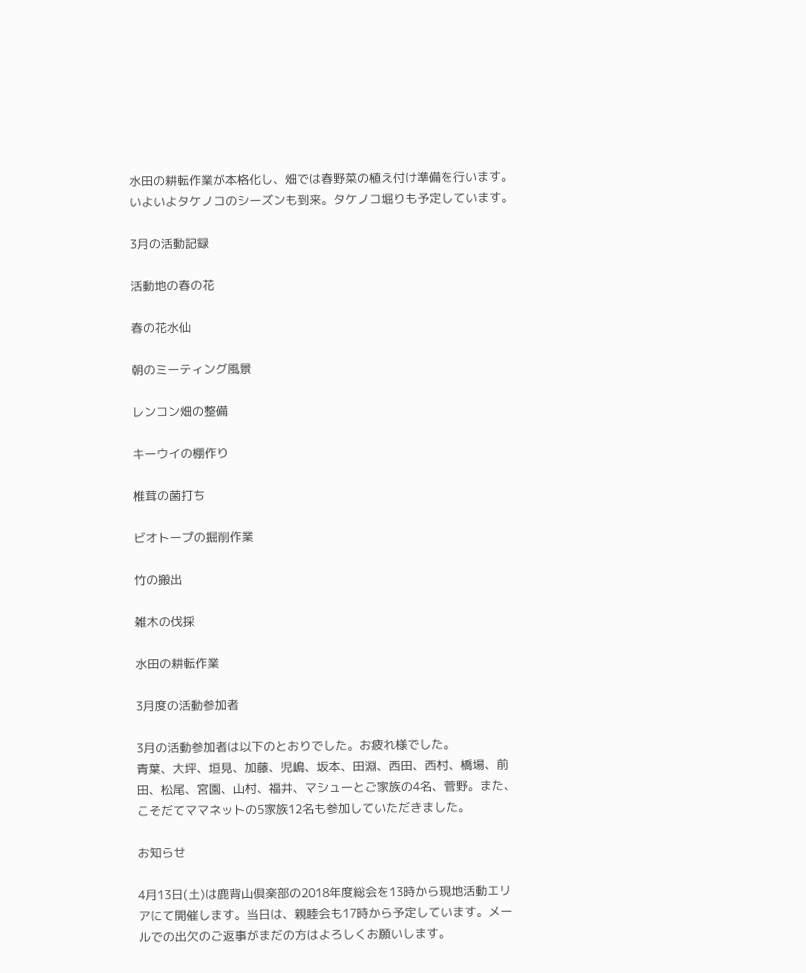水田の耕転作業が本格化し、畑では春野菜の植え付け準備を行います。いよいよタケノコのシーズンも到来。タケノコ堀りも予定しています。

3月の活動記録

活動地の春の花

春の花水仙

朝のミーティング風景

レンコン畑の整備

キーウイの棚作り

椎茸の菌打ち

ビオトープの掘削作業

竹の搬出

雑木の伐採

水田の耕転作業

3月度の活動参加者

3月の活動参加者は以下のとおりでした。お疲れ様でした。
青葉、大坪、垣見、加藤、児嶋、坂本、田淵、西田、西村、橋場、前田、松尾、宮園、山村、福井、マシューとご家族の4名、菅野。また、こそだてママネットの5家族12名も参加していただきました。

お知らせ

4月13日(土)は鹿背山倶楽部の2018年度総会を13時から現地活動エリアにて開催します。当日は、親睦会も17時から予定しています。メールでの出欠のご返事がまだの方はよろしくお願いします。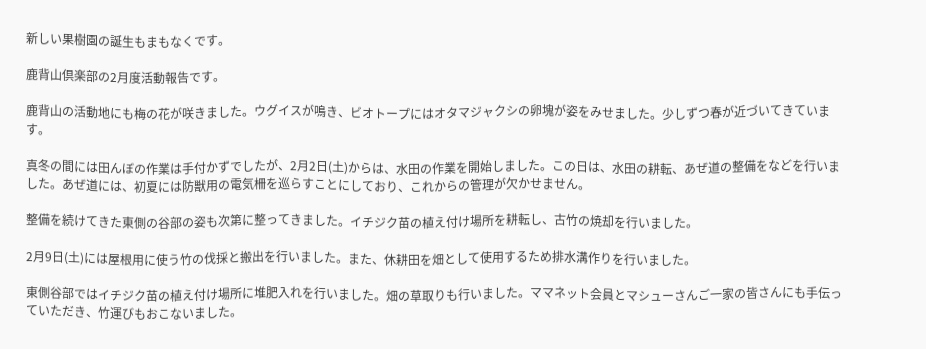新しい果樹園の誕生もまもなくです。

鹿背山倶楽部の2月度活動報告です。

鹿背山の活動地にも梅の花が咲きました。ウグイスが鳴き、ビオトープにはオタマジャクシの卵塊が姿をみせました。少しずつ春が近づいてきています。

真冬の間には田んぼの作業は手付かずでしたが、2月2日(土)からは、水田の作業を開始しました。この日は、水田の耕転、あぜ道の整備をなどを行いました。あぜ道には、初夏には防獣用の電気柵を巡らすことにしており、これからの管理が欠かせません。

整備を続けてきた東側の谷部の姿も次第に整ってきました。イチジク苗の植え付け場所を耕転し、古竹の焼却を行いました。

2月9日(土)には屋根用に使う竹の伐採と搬出を行いました。また、休耕田を畑として使用するため排水溝作りを行いました。

東側谷部ではイチジク苗の植え付け場所に堆肥入れを行いました。畑の草取りも行いました。ママネット会員とマシューさんご一家の皆さんにも手伝っていただき、竹運びもおこないました。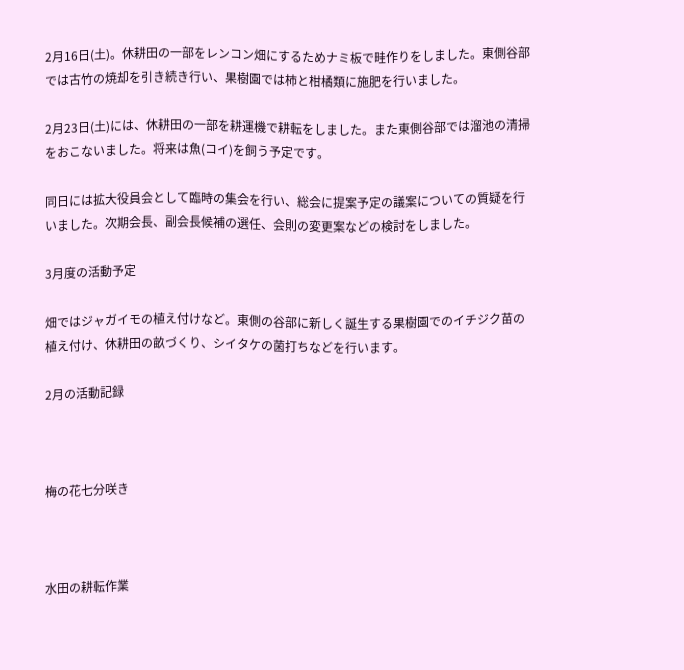2月16日(土)。休耕田の一部をレンコン畑にするためナミ板で畦作りをしました。東側谷部では古竹の焼却を引き続き行い、果樹園では柿と柑橘類に施肥を行いました。

2月23日(土)には、休耕田の一部を耕運機で耕転をしました。また東側谷部では溜池の清掃をおこないました。将来は魚(コイ)を飼う予定です。

同日には拡大役員会として臨時の集会を行い、総会に提案予定の議案についての質疑を行いました。次期会長、副会長候補の選任、会則の変更案などの検討をしました。

3月度の活動予定

畑ではジャガイモの植え付けなど。東側の谷部に新しく誕生する果樹園でのイチジク苗の植え付け、休耕田の畝づくり、シイタケの菌打ちなどを行います。

2月の活動記録



梅の花七分咲き



水田の耕転作業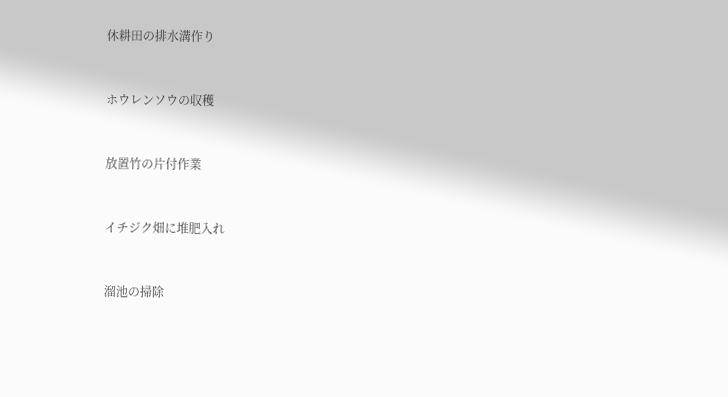休耕田の排水溝作り



ホウレンソウの収穫



放置竹の片付作業



イチジク畑に堆肥入れ



溜池の掃除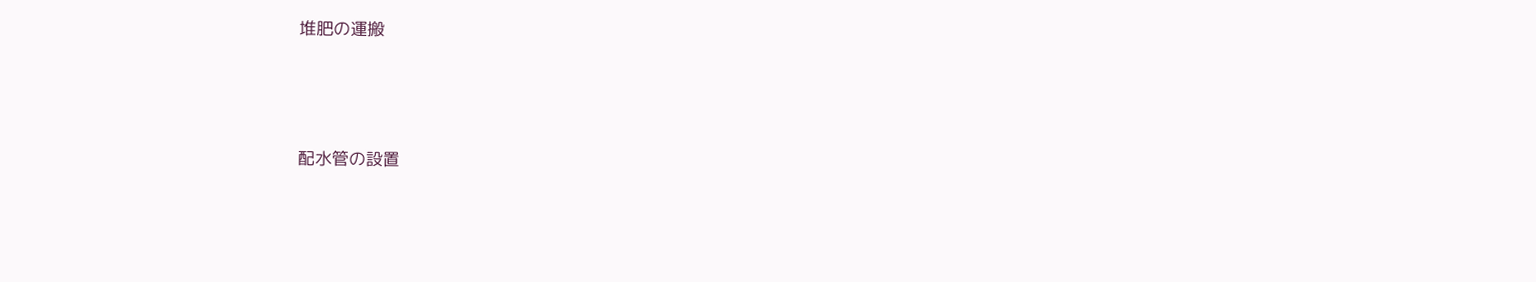堆肥の運搬



配水管の設置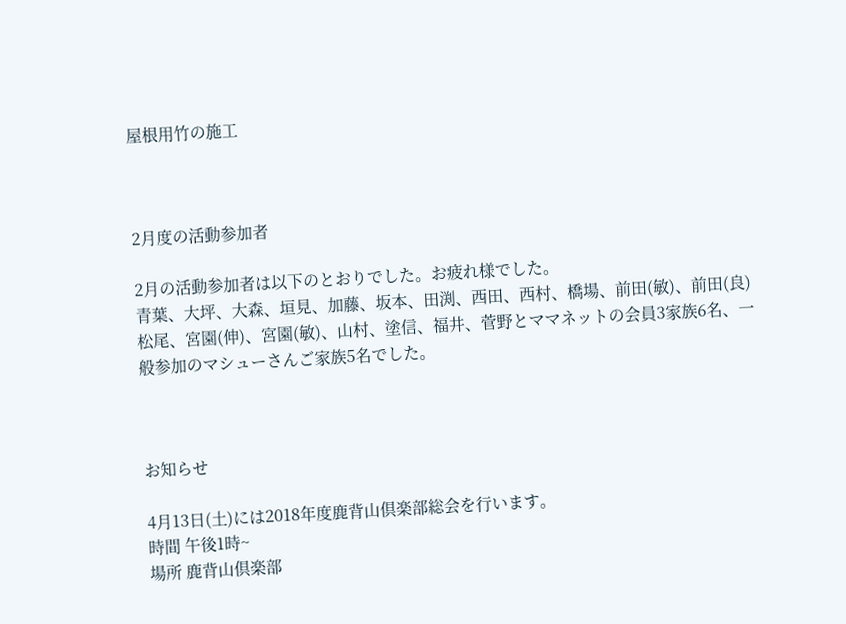屋根用竹の施工



2月度の活動参加者

2月の活動参加者は以下のとおりでした。お疲れ様でした。
青葉、大坪、大森、垣見、加藤、坂本、田渕、西田、西村、橋場、前田(敏)、前田(良)松尾、宮園(伸)、宮園(敏)、山村、塗信、福井、菅野とママネットの会員3家族6名、一般参加のマシューさんご家族5名でした。



お知らせ

4月13日(土)には2018年度鹿背山倶楽部総会を行います。
時間 午後1時~
場所 鹿背山倶楽部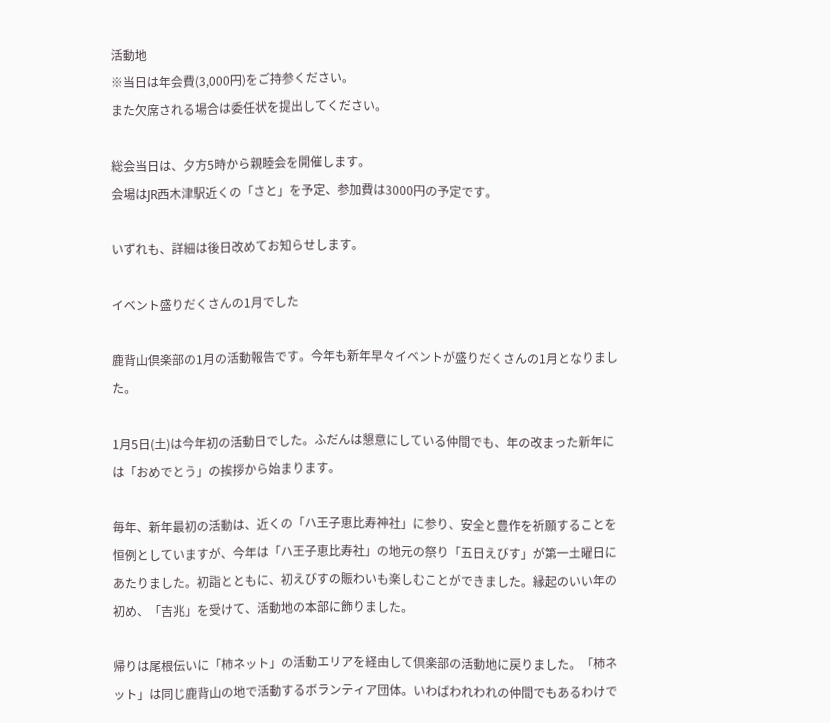活動地
※当日は年会費(3,000円)をご持参ください。
また欠席される場合は委任状を提出してください。

総会当日は、夕方5時から親睦会を開催します。
会場はJR西木津駅近くの「さと」を予定、参加費は3000円の予定です。

いずれも、詳細は後日改めてお知らせします。

イベント盛りだくさんの1月でした

鹿背山倶楽部の1月の活動報告です。今年も新年早々イベントが盛りだくさんの1月となりました。

1月5日(土)は今年初の活動日でした。ふだんは懇意にしている仲間でも、年の改まった新年には「おめでとう」の挨拶から始まります。

毎年、新年最初の活動は、近くの「ハ王子恵比寿神社」に参り、安全と豊作を祈願することを恒例としていますが、今年は「ハ王子恵比寿社」の地元の祭り「五日えびす」が第一土曜日にあたりました。初詣とともに、初えびすの賑わいも楽しむことができました。縁起のいい年の初め、「吉兆」を受けて、活動地の本部に飾りました。

帰りは尾根伝いに「柿ネット」の活動エリアを経由して倶楽部の活動地に戻りました。「柿ネット」は同じ鹿背山の地で活動するボランティア団体。いわばわれわれの仲間でもあるわけで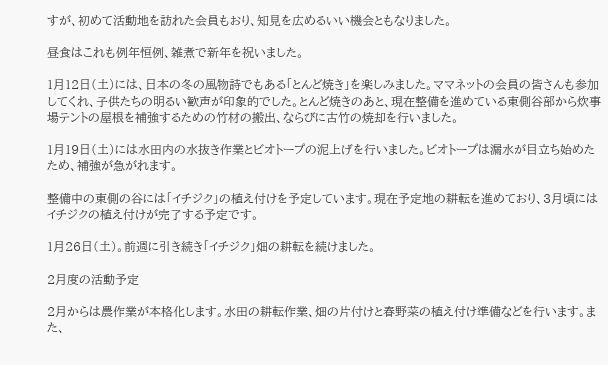すが、初めて活動地を訪れた会員もおり、知見を広めるいい機会ともなりました。

昼食はこれも例年恒例、雑煮で新年を祝いました。

1月12日(土)には、日本の冬の風物詩でもある「とんど焼き」を楽しみました。ママネットの会員の皆さんも参加してくれ、子供たちの明るい歓声が印象的でした。とんど焼きのあと、現在整備を進めている東側谷部から炊事場テントの屋根を補強するための竹材の搬出、ならびに古竹の焼却を行いました。

1月19日(土)には水田内の水抜き作業とビオトープの泥上げを行いました。ビオトープは漏水が目立ち始めたため、補強が急がれます。

整備中の東側の谷には「イチジク」の植え付けを予定しています。現在予定地の耕転を進めており、3月頃にはイチジクの植え付けが完了する予定です。

1月26日(土)。前週に引き続き「イチジク」畑の耕転を続けました。

2月度の活動予定

2月からは農作業が本格化します。水田の耕転作業、畑の片付けと春野菜の植え付け準備などを行います。また、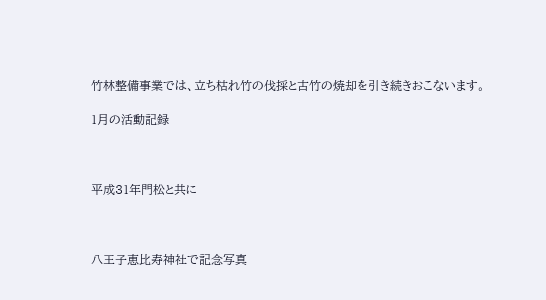竹林整備事業では、立ち枯れ竹の伐採と古竹の焼却を引き続きおこないます。

1月の活動記録



平成31年門松と共に



八王子恵比寿神社で記念写真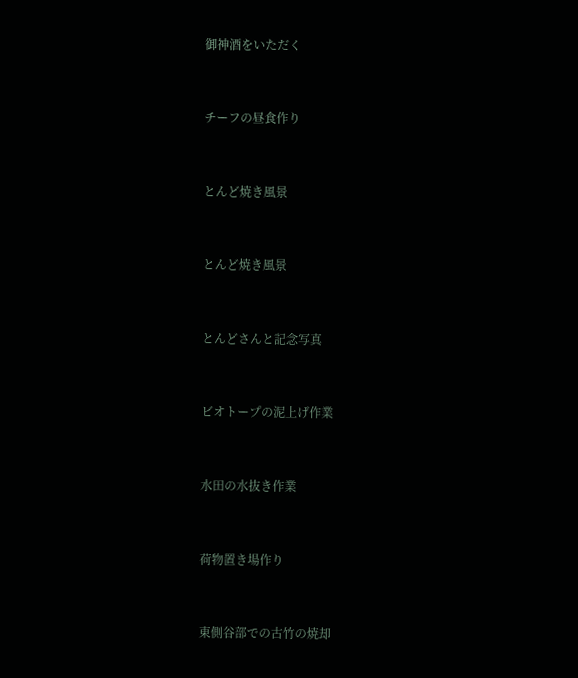御神酒をいただく



チーフの昼食作り



とんど焼き風景



とんど焼き風景



とんどさんと記念写真



ビオトープの泥上げ作業



水田の水抜き作業



荷物置き場作り



東側谷部での古竹の焼却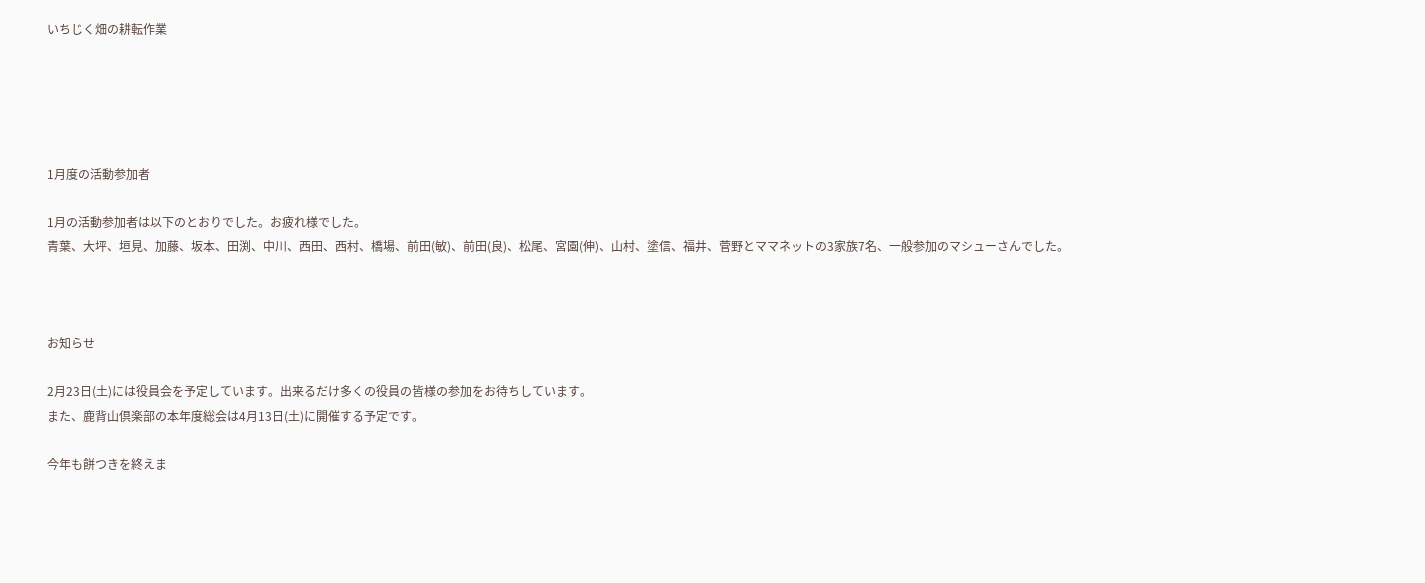いちじく畑の耕転作業





1月度の活動参加者

1月の活動参加者は以下のとおりでした。お疲れ様でした。
青葉、大坪、垣見、加藤、坂本、田渕、中川、西田、西村、橋場、前田(敏)、前田(良)、松尾、宮園(伸)、山村、塗信、福井、菅野とママネットの3家族7名、一般参加のマシューさんでした。



お知らせ

2月23日(土)には役員会を予定しています。出来るだけ多くの役員の皆様の参加をお待ちしています。
また、鹿背山倶楽部の本年度総会は4月13日(土)に開催する予定です。

今年も餅つきを終えま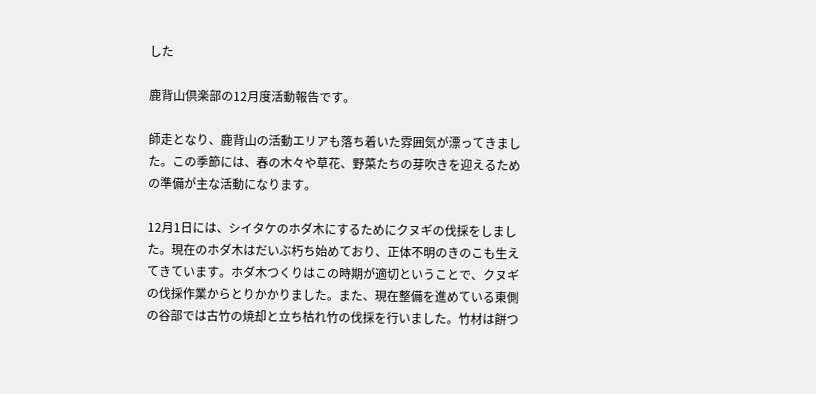した

鹿背山倶楽部の12月度活動報告です。

師走となり、鹿背山の活動エリアも落ち着いた雰囲気が漂ってきました。この季節には、春の木々や草花、野菜たちの芽吹きを迎えるための準備が主な活動になります。

12月1日には、シイタケのホダ木にするためにクヌギの伐採をしました。現在のホダ木はだいぶ朽ち始めており、正体不明のきのこも生えてきています。ホダ木つくりはこの時期が適切ということで、クヌギの伐採作業からとりかかりました。また、現在整備を進めている東側の谷部では古竹の焼却と立ち枯れ竹の伐採を行いました。竹材は餅つ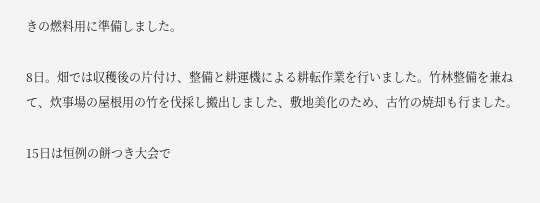きの燃料用に準備しました。

8日。畑では収穫後の片付け、整備と耕運機による耕転作業を行いました。竹林整備を兼ねて、炊事場の屋根用の竹を伐採し搬出しました、敷地美化のため、古竹の焼却も行ました。

15日は恒例の餅つき大会で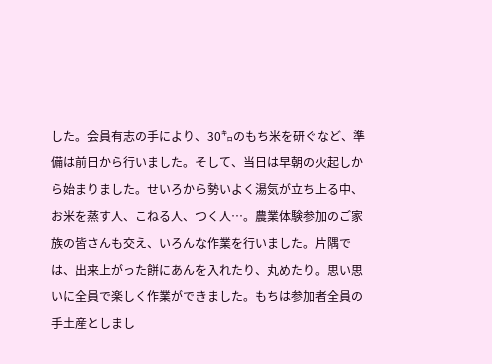した。会員有志の手により、30㌔のもち米を研ぐなど、準備は前日から行いました。そして、当日は早朝の火起しから始まりました。せいろから勢いよく湯気が立ち上る中、お米を蒸す人、こねる人、つく人…。農業体験参加のご家族の皆さんも交え、いろんな作業を行いました。片隅では、出来上がった餅にあんを入れたり、丸めたり。思い思いに全員で楽しく作業ができました。もちは参加者全員の手土産としまし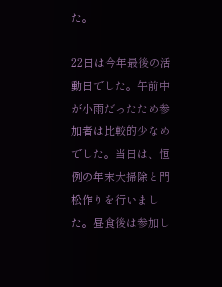た。

22日は今年最後の活動日でした。午前中が小雨だったため参加者は比較的少なめでした。当日は、恒例の年末大掃除と門松作りを行いました。昼食後は参加し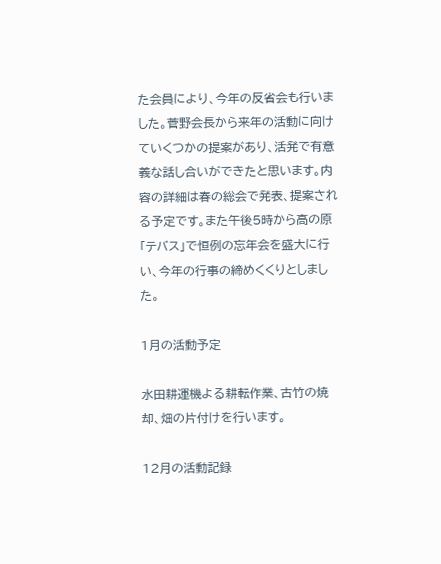た会員により、今年の反省会も行いました。菅野会長から来年の活動に向けていくつかの提案があり、活発で有意義な話し合いができたと思います。内容の詳細は春の総会で発表、提案される予定です。また午後5時から高の原「テバス」で恒例の忘年会を盛大に行い、今年の行事の締めくくりとしました。

1月の活動予定

水田耕運機よる耕転作業、古竹の焼却、畑の片付けを行います。

12月の活動記録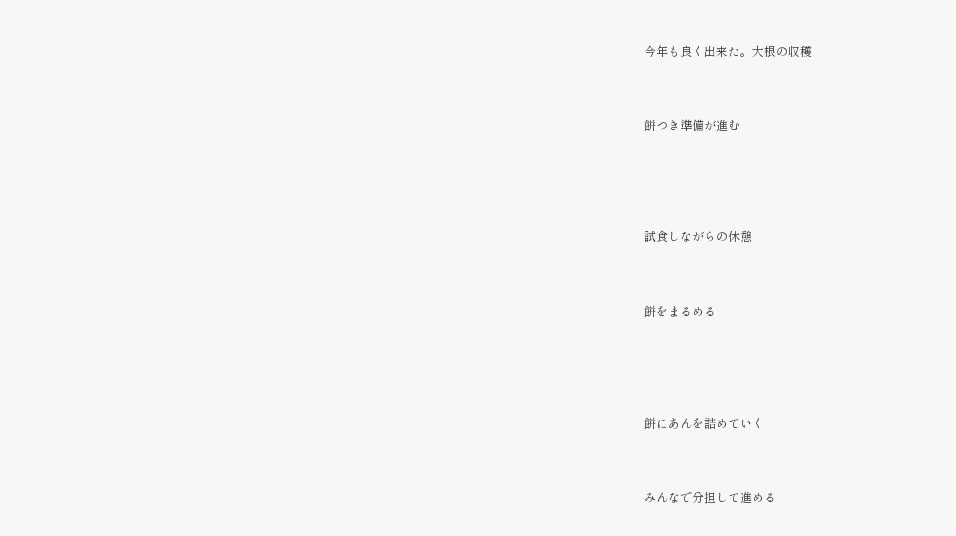今年も良く出来た。大根の収穫



餅つき準備が進む





試食しながらの休憩



餅をまるめる





餅にあんを詰めていく



みんなで分担して進める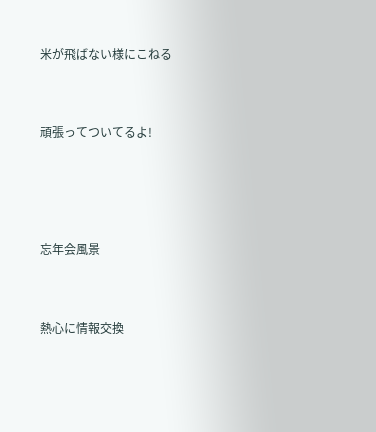米が飛ばない様にこねる



頑張ってついてるよ!





忘年会風景



熱心に情報交換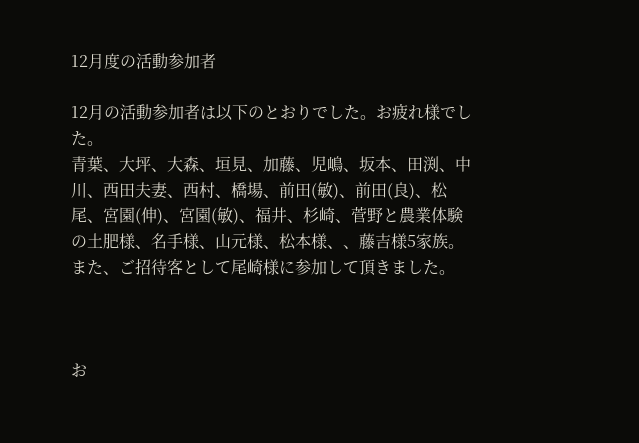12月度の活動参加者

12月の活動参加者は以下のとおりでした。お疲れ様でした。
青葉、大坪、大森、垣見、加藤、児嶋、坂本、田渕、中川、西田夫妻、西村、橋場、前田(敏)、前田(良)、松尾、宮園(伸)、宮園(敏)、福井、杉崎、菅野と農業体験の土肥様、名手様、山元様、松本様、、藤吉様5家族。また、ご招待客として尾崎様に参加して頂きました。



お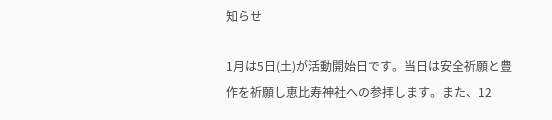知らせ

1月は5日(土)が活動開始日です。当日は安全祈願と豊作を祈願し恵比寿神社への参拝します。また、12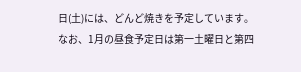日(土)には、どんど焼きを予定しています。
なお、1月の昼食予定日は第一土曜日と第四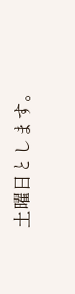土曜日とします。